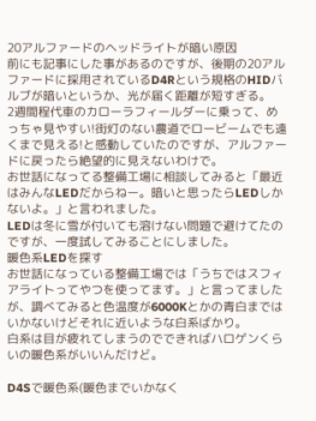20アルファードのヘッドライトが暗い原因
前にも記事にした事があるのですが、後期の20アルファードに採用されているD4Rという規格のHIDバルブが暗いというか、光が届く距離が短すぎる。
2週間程代車のカローラフィールダーに乗って、めっちゃ見やすい!街灯のない農道でロービームでも遠くまで見える!と感動していたのですが、アルファードに戻ったら絶望的に見えないわけで。
お世話になってる整備工場に相談してみると「最近はみんなLEDだからねー。暗いと思ったらLEDしかないよ。」と言われました。
LEDは冬に雪が付いても溶けない問題で避けてたのですが、一度試してみることにしました。
暖色系LEDを探す
お世話になっている整備工場では「うちではスフィアライトってやつを使ってます。」と言ってましたが、調べてみると色温度が6000Kとかの青白まではいかないけどそれに近いような白系ばかり。
白系は目が疲れてしまうのでできればハロゲンくらいの暖色系がいいんだけど。

D4Sで暖色系(暖色までいかなく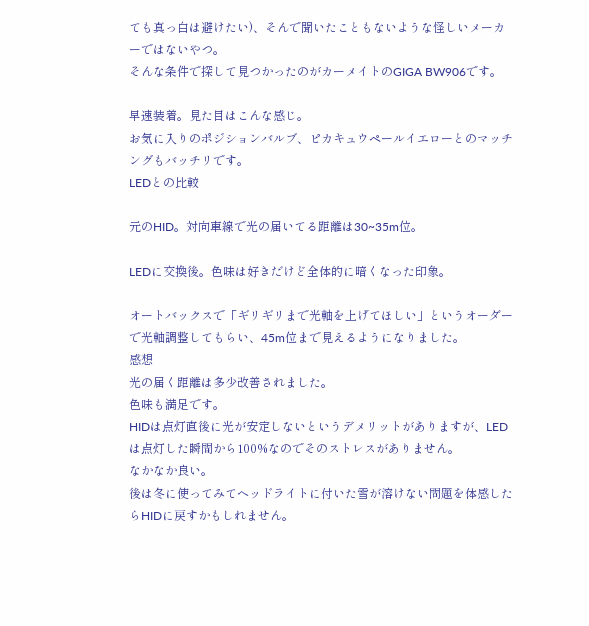ても真っ白は避けたい)、そんで聞いたこともないような怪しいメーカーではないやつ。
そんな条件で探して見つかったのがカーメイトのGIGA BW906です。

早速装着。見た目はこんな感じ。
お気に入りのポジションバルブ、ピカキュウペールイエローとのマッチングもバッチリです。
LEDとの比較

元のHID。対向車線で光の届いてる距離は30~35m位。

LEDに交換後。色味は好きだけど全体的に暗くなった印象。

オートバックスで「ギリギリまで光軸を上げてほしい」というオーダーで光軸調整してもらい、45m位まで見えるようになりました。
感想
光の届く距離は多少改善されました。
色味も満足です。
HIDは点灯直後に光が安定しないというデメリットがありますが、LEDは点灯した瞬間から100%なのでそのストレスがありません。
なかなか良い。
後は冬に使ってみてヘッドライトに付いた雪が溶けない問題を体感したらHIDに戻すかもしれません。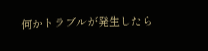何かトラブルが発生したら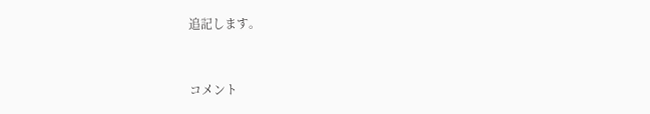追記します。


コメント